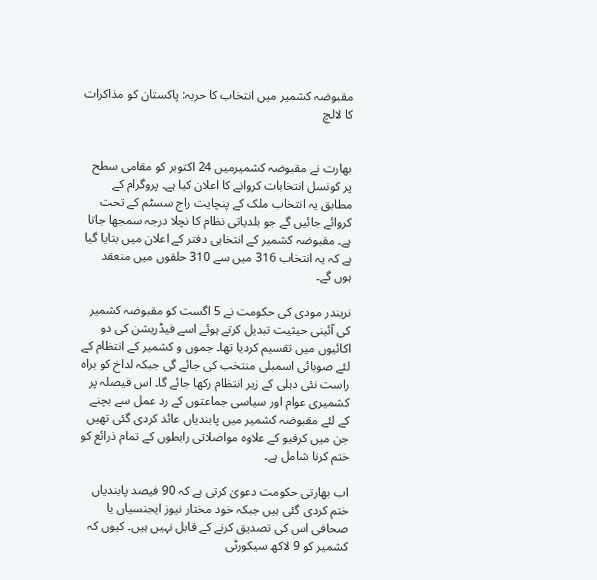مقبوضہ کشمیر میں انتخاب کا حربہ: پاکستان کو مذاکرات کا لالچ


بھارت نے مقبوضہ کشمیرمیں 24 اکتوبر کو مقامی سطح پر کونسل انتخابات کروانے کا اعلان کیا ہے۔ پروگرام کے مطابق یہ انتخاب ملک کے پنچایت راج سسٹم کے تحت کروائے جائیں گے جو بلدیاتی نظام کا نچلا درجہ سمجھا جاتا ہے۔ مقبوضہ کشمیر کے انتخابی دفتر کے اعلان میں بتایا گیا ہے کہ یہ انتخاب 316 میں سے 310 حلقوں میں منعقد ہوں گے۔

نریندر مودی کی حکومت نے 5 اگست کو مقبوضہ کشمیر کی آئینی حیثیت تبدیل کرتے ہوئے اسے فیڈریشن کی دو اکائیوں میں تقسیم کردیا تھا۔ جموں و کشمیر کے انتظام کے لئے صوبائی اسمبلی منتخب کی جائے گی جبکہ لداخ کو براہ راست نئی دہلی کے زیر انتظام رکھا جائے گا۔ اس فیصلہ پر کشمیری عوام اور سیاسی جماعتوں کے رد عمل سے بچنے کے لئے مقبوضہ کشمیر میں پابندیاں عائد کردی گئی تھیں جن میں کرفیو کے علاوہ مواصلاتی رابطوں کے تمام ذرائع کو ختم کرنا شامل ہے۔

اب بھارتی حکومت دعویٰ کرتی ہے کہ 90 فیصد پابندیاں ختم کردی گئی ہیں جبکہ خود مختار نیوز ایجنسیاں یا صحافی اس کی تصدیق کرنے کے قابل نہیں ہیں۔ کیوں کہ کشمیر کو 9 لاکھ سیکورٹی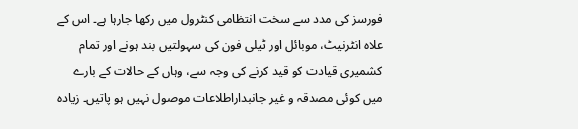فورسز کی مدد سے سخت انتظامی کنٹرول میں رکھا جارہا ہے۔ اس کے علاہ انٹرنیٹ، موبائل اور ٹیلی فون کی سہولتیں بند ہونے اور تمام کشمیری قیادت کو قید کرنے کی وجہ سے، وہاں کے حالات کے بارے میں کوئی مصدقہ و غیر جانبداراطلاعات موصول نہیں ہو پاتیں۔ زیادہ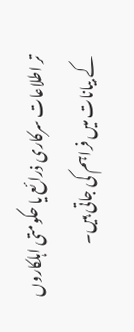تر اطلاعات سرکاری ذرائع یا حکومتی اہلکاروں کے بیانات میں فراہم کی جاتی ہیں۔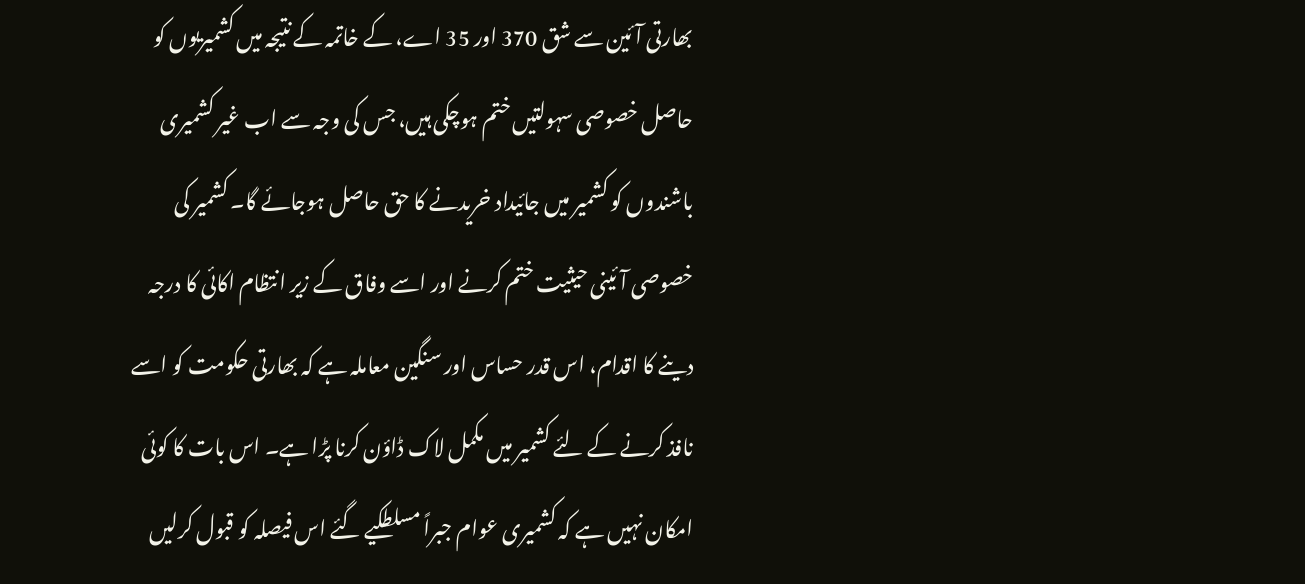بھارتی آئین سے شق 370 اور 35 اے، کے خاتمہ کے نتیجہ میں کشمیریوں کو حاصل خصوصی سہولتیں ختم ہوچکی ہیں، جس کی وجہ سے اب غیر کشمیری باشندوں کو کشمیر میں جائیداد خریدنے کا حق حاصل ہوجائے گا۔ کشمیر کی خصوصی آئینی حیثیت ختم کرنے اور اسے وفاق کے زیر انتظام اکائی کا درجہ دینے کا اقدام، اس قدر حساس اور سنگین معاملہ ہے کہ بھارتی حکومت کو اسے نافذ کرنے کے لئے کشمیر میں مکمل لاک ڈاؤن کرنا پڑا ہے۔ اس بات کا کوئی امکان نہیں ہے کہ کشمیری عوام جبراً مسلطکیے گئے اس فیصلہ کو قبول کرلیں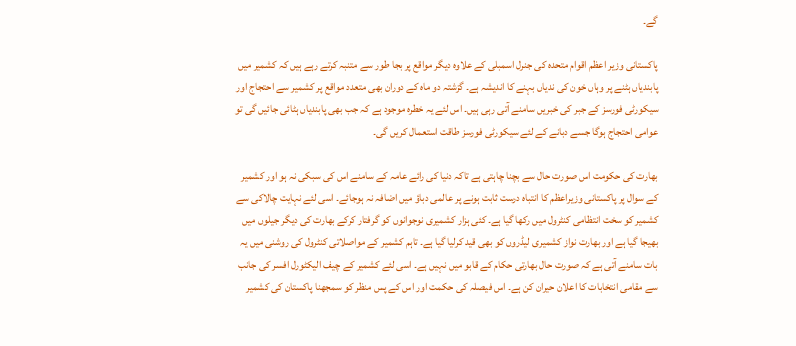گے۔

پاکستانی وزیر اعظم اقوام متحدہ کی جنرل اسمبلی کے علاوہ دیگر مواقع پر بجا طور سے متنبہ کرتے رہے ہیں کہ کشمیر میں پابندیاں ہٹنے پر وہاں خون کی ندیاں بہنے کا اندیشہ ہے۔ گزشتہ دو ماہ کے دوران بھی متعدد مواقع پر کشمیر سے احتجاج اور سیکورٹی فورسز کے جبر کی خبریں سامنے آتی رہی ہیں۔ اس لئے یہ خطرہ موجود ہے کہ جب بھی پابندیاں ہٹائی جائیں گی تو عوامی احتجاج ہوگا جسے دبانے کے لئے سیکورٹی فورسز طاقت استعمال کریں گی۔

بھارت کی حکومت اس صورت حال سے بچنا چاہتی ہے تاکہ دنیا کی رائے عامہ کے سامنے اس کی سبکی نہ ہو اور کشمیر کے سوال پر پاکستانی وزیراعظم کا انتباہ درست ثابت ہونے پر عالمی دباؤ میں اضافہ نہ ہوجائے۔ اسی لئے نہایت چالاکی سے کشمیر کو سخت انتظامی کنٹرول میں رکھا گیا ہے۔ کئی ہزار کشمیری نوجوانوں کو گرفتار کرکے بھارت کی دیگر جیلوں میں بھیجا گیا ہے اور بھارت نواز کشمیری لیڈروں کو بھی قید کرلیا گیا ہے۔ تاہم کشمیر کے مواصلاتی کنٹرول کی روشنی میں یہ بات سامنے آتی ہے کہ صورت حال بھارتی حکام کے قابو میں نہیں ہے۔ اسی لئے کشمیر کے چیف الیکٹورل افسر کی جانب سے مقامی انتخابات کا اعلان حیران کن ہے۔ اس فیصلہ کی حکمت اور اس کے پس منظر کو سمجھنا پاکستان کی کشمیر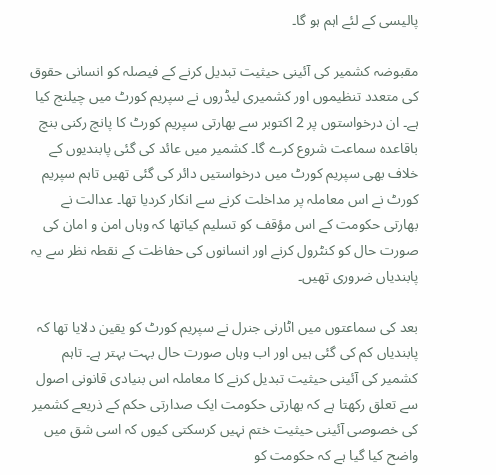پالیسی کے لئے اہم ہو گا۔

مقبوضہ کشمیر کی آئینی حیثیت تبدیل کرنے کے فیصلہ کو انسانی حقوق کی متعدد تنظیموں اور کشمیری لیڈروں نے سپریم کورٹ میں چیلنج کیا ہے۔ ان درخواستوں پر 2 اکتوبر سے بھارتی سپریم کورٹ کا پانچ رکنی بنچ باقاعدہ سماعت شروع کرے گا۔ کشمیر میں عائد کی گئی پابندیوں کے خلاف بھی سپریم کورٹ میں درخواستیں دائر کی گئی تھیں تاہم سپریم کورٹ نے اس معاملہ پر مداخلت کرنے سے انکار کردیا تھا۔ عدالت نے بھارتی حکومت کے اس مؤقف کو تسلیم کیاتھا کہ وہاں امن و امان کی صورت حال کو کنٹرول کرنے اور انسانوں کی حفاظت کے نقطہ نظر سے یہ پابندیاں ضروری تھیں۔

بعد کی سماعتوں میں اٹارنی جنرل نے سپریم کورٹ کو یقین دلایا تھا کہ پابندیاں کم کی گئی ہیں اور اب وہاں صورت حال بہت بہتر ہے۔ تاہم کشمیر کی آئینی حیثیت تبدیل کرنے کا معاملہ اس بنیادی قانونی اصول سے تعلق رکھتا ہے کہ بھارتی حکومت ایک صدارتی حکم کے ذریعے کشمیر کی خصوصی آئینی حیثیت ختم نہیں کرسکتی کیوں کہ اسی شق میں واضح کیا گیا ہے کہ حکومت کو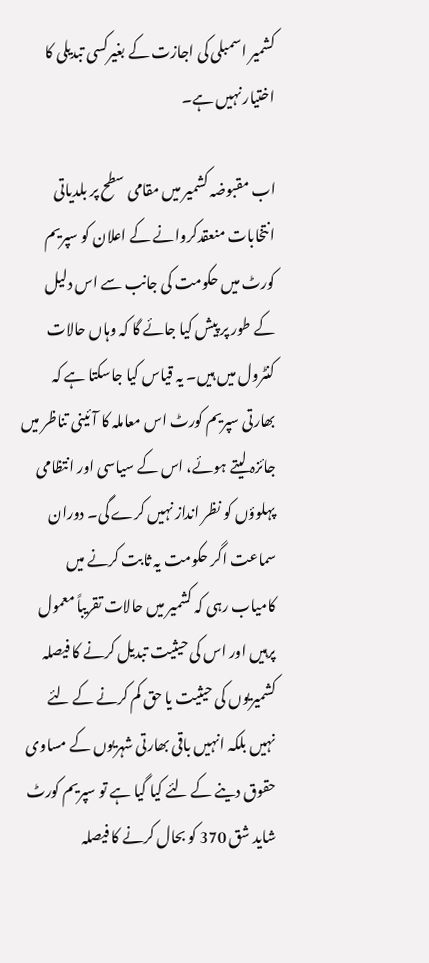کشمیر اسمبلی کی اجازت کے بغیرکسی تبدیلی کا اختیار نہیں ہے۔

اب مقبوضہ کشمیر میں مقامی سطح پر بلدیاتی انتخابات منعقدکروانے کے اعلان کو سپریم کورٹ میں حکومت کی جانب سے اس دلیل کے طور پر پیش کیا جائے گا کہ وہاں حالات کنٹرول میں ہیں۔ یہ قیاس کیا جاسکتا ہے کہ بھارتی سپریم کورٹ اس معاملہ کا آئینی تناظر میں جائزہ لیتے ہوئے، اس کے سیاسی اور انتظامی پہلوؤں کو نظر انداز نہیں کرے گی۔ دوران سماعت اگر حکومت یہ ثابت کرنے میں کامیاب رہی کہ کشمیر میں حالات تقریباً معمول پرہیں اور اس کی حیثیت تبدیل کرنے کا فیصلہ کشمیریوں کی حیثیت یا حق کم کرنے کے لئے نہیں بلکہ انہیں باقی بھارتی شہریوں کے مساوی حقوق دینے کے لئے کیا گیا ہے تو سپریم کورٹ شاید شق 370 کو بحال کرنے کا فیصلہ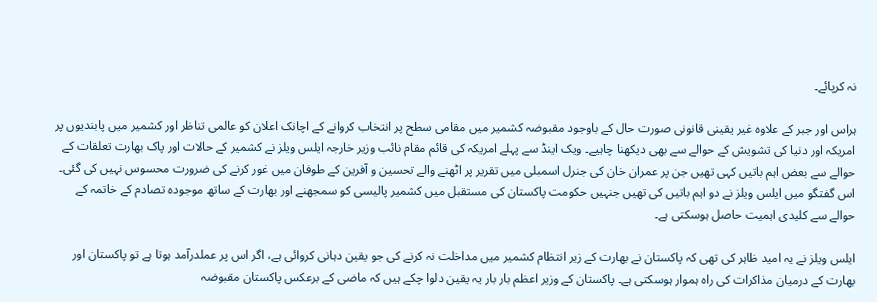نہ کرپائے۔

ہراس اور جبر کے علاوہ غیر یقینی قانونی صورت حال کے باوجود مقبوضہ کشمیر میں مقامی سطح پر انتخاب کروانے کے اچانک اعلان کو عالمی تناظر اور کشمیر میں پابندیوں پر امریکہ اور دنیا کی تشویش کے حوالے سے بھی دیکھنا چاہیے۔ ویک اینڈ سے پہلے امریکہ کی قائم مقام نائب وزیر خارجہ ایلس ویلز نے کشمیر کے حالات اور پاک بھارت تعلقات کے حوالے سے بعض اہم باتیں کہی تھیں جن پر عمران خان کی جنرل اسمبلی میں تقریر پر اٹھنے والے تحسین و آفرین کے طوفان میں غور کرنے کی ضرورت محسوس نہیں کی گئی۔ اس گفتگو میں ایلس ویلز نے دو اہم باتیں کی تھیں جنہیں حکومت پاکستان کی مستقبل میں کشمیر پالیسی کو سمجھنے اور بھارت کے ساتھ موجودہ تصادم کے خاتمہ کے حوالے سے کلیدی اہمیت حاصل ہوسکتی ہے۔

ایلس ویلز نے یہ امید ظاہر کی تھی کہ پاکستان نے بھارت کے زیر انتظام کشمیر میں مداخلت نہ کرنے کی جو یقین دہانی کروائی ہے، اگر اس پر عملدرآمد ہوتا ہے تو پاکستان اور بھارت کے درمیان مذاکرات کی راہ ہموار ہوسکتی ہے۔ پاکستان کے وزیر اعظم بار بار یہ یقین دلوا چکے ہیں کہ ماضی کے برعکس پاکستان مقبوضہ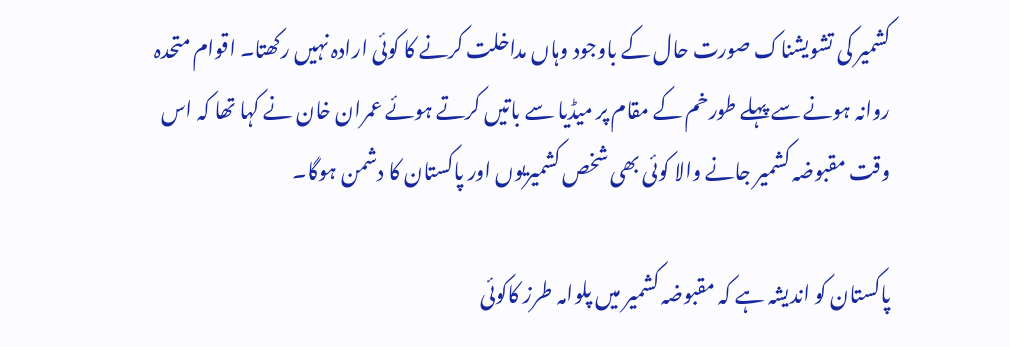کشمیر کی تشویشناک صورت حال کے باوجود وہاں مداخلت کرنے کا کوئی ارادہ نہیں رکھتا۔ اقوام متحدہ روانہ ہونے سے پہلے طورخم کے مقام پر میڈیا سے باتیں کرتے ہوئے عمران خان نے کہا تھا کہ اس وقت مقبوضہ کشمیر جانے والا کوئی بھی شخص کشمیریوں اور پاکستان کا دشمن ہوگا۔

پاکستان کو اندیشہ ہے کہ مقبوضہ کشمیر میں پلوامہ طرز کاکوئی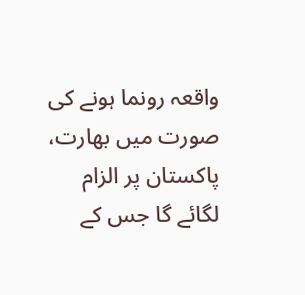واقعہ رونما ہونے کی صورت میں بھارت، پاکستان پر الزام لگائے گا جس کے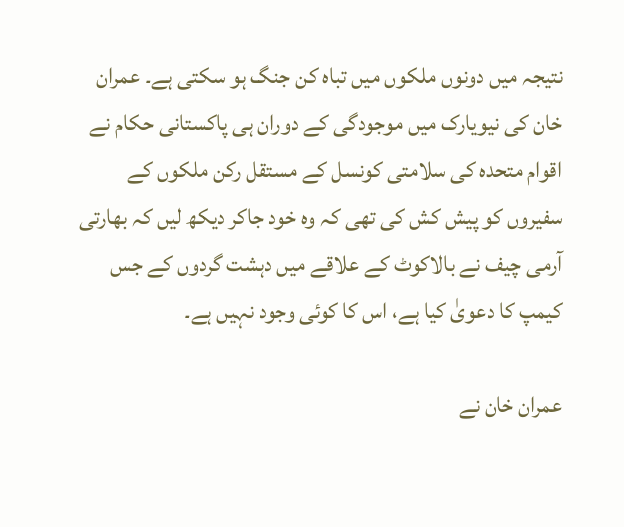نتیجہ میں دونوں ملکوں میں تباہ کن جنگ ہو سکتی ہے۔ عمران خان کی نیویارک میں موجودگی کے دوران ہی پاکستانی حکام نے اقوام متحدہ کی سلامتی کونسل کے مستقل رکن ملکوں کے سفیروں کو پیش کش کی تھی کہ وہ خود جاکر دیکھ لیں کہ بھارتی آرمی چیف نے بالاکوٹ کے علاقے میں دہشت گردوں کے جس کیمپ کا دعویٰ کیا ہے، اس کا کوئی وجود نہیں ہے۔

عمران خان نے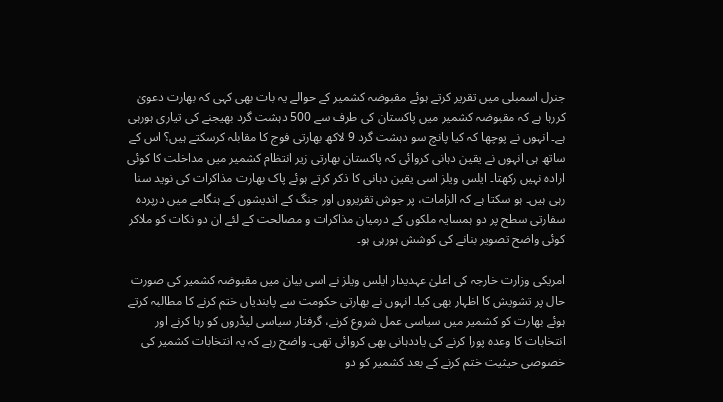جنرل اسمبلی میں تقریر کرتے ہوئے مقبوضہ کشمیر کے حوالے یہ بات بھی کہی کہ بھارت دعویٰ کررہا ہے کہ مقبوضہ کشمیر میں پاکستان کی طرف سے 500 دہشت گرد بھیجنے کی تیاری ہورہی ہے۔ انہوں نے پوچھا کہ کیا پانچ سو دہشت گرد 9 لاکھ بھارتی فوج کا مقابلہ کرسکتے ہیں؟ اس کے ساتھ ہی انہوں نے یقین دہانی کروائی کہ پاکستان بھارتی زیر انتظام کشمیر میں مداخلت کا کوئی ارادہ نہیں رکھتا۔ ایلس ویلز اسی یقین دہانی کا ذکر کرتے ہوئے پاک بھارت مذاکرات کی نوید سنا رہی ہیں۔ ہو سکتا ہے کہ الزامات، پر جوش تقریروں اور جنگ کے اندیشوں کے ہنگامے میں درپردہ سفارتی سطح پر دو ہمسایہ ملکوں کے درمیان مذاکرات و مصالحت کے لئے ان دو نکات کو ملاکر کوئی واضح تصویر بنانے کی کوشش ہورہی ہو۔

امریکی وزارت خارجہ کی اعلیٰ عہدیدار ایلس ویلز نے اسی بیان میں مقبوضہ کشمیر کی صورت حال پر تشویش کا اظہار بھی کیا۔ انہوں نے بھارتی حکومت سے پابندیاں ختم کرنے کا مطالبہ کرتے ہوئے بھارت کو کشمیر میں سیاسی عمل شروع کرنے، گرفتار سیاسی لیڈروں کو رہا کرنے اور انتخابات کا وعدہ پورا کرنے کی یاددہانی بھی کروائی تھی۔ واضح رہے کہ یہ انتخابات کشمیر کی خصوصی حیثیت ختم کرنے کے بعد کشمیر کو دو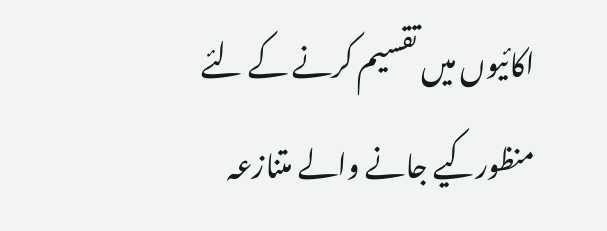اکائیوں میں تقسیم کرنے کے لئے منظورکیے جانے والے متنازعہ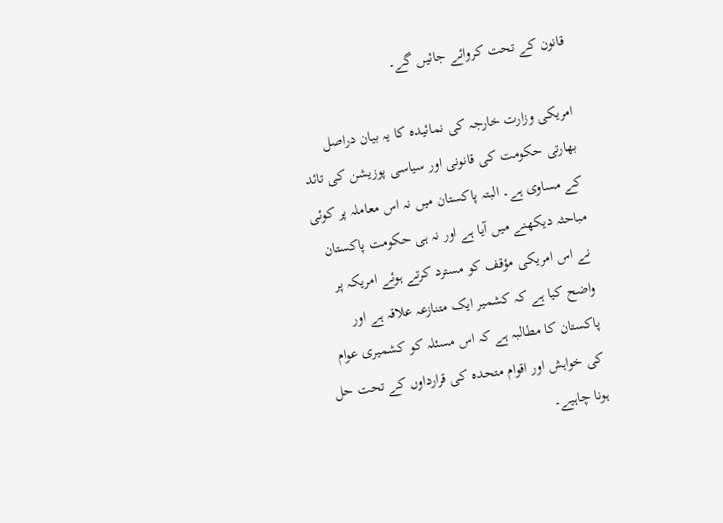قانون کے تحت کروائے جائیں گے۔

امریکی وزارت خارجہ کی نمائیدہ کا یہ بیان دراصل بھارتی حکومت کی قانونی اور سیاسی پوزیشن کی تائد کے مساوی ہے۔ البتہ پاکستان میں نہ اس معاملہ پر کوئی مباحثہ دیکھنے میں آیا ہے اور نہ ہی حکومت پاکستان نے اس امریکی مؤقف کو مسترد کرتے ہوئے امریکہ پر واضح کیا ہے کہ کشمیر ایک متنازعہ علاقہ ہے اور پاکستان کا مطالبہ ہے کہ اس مسئلہ کو کشمیری عوام کی خواہش اور اقوام متحدہ کی قرارداوں کے تحت حل ہونا چاہیے۔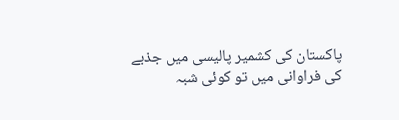پاکستان کی کشمیر پالیسی میں جذبے کی فراوانی میں تو کوئی شبہ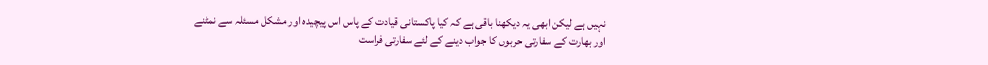نہیں ہے لیکن ابھی یہ دیکھنا باقی ہے کہ کیا پاکستانی قیادت کے پاس اس پیچیدہ اور مشکل مسئلہ سے نمٹنے اور بھارت کے سفارتی حربوں کا جواب دینے کے لئے سفارتی فراست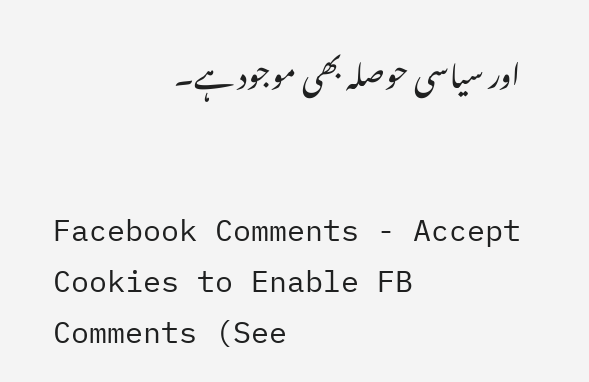اور سیاسی حوصلہ بھی موجود ہے۔


Facebook Comments - Accept Cookies to Enable FB Comments (See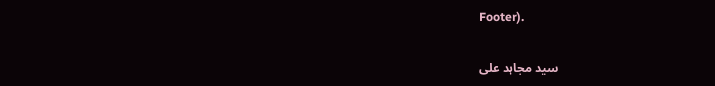Footer).

سید مجاہد علی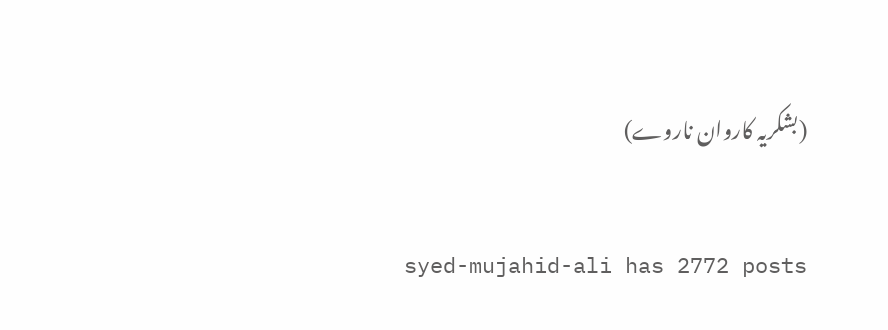(بشکریہ کاروان ناروے)

syed-mujahid-ali has 2772 posts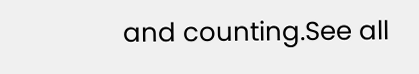and counting.See all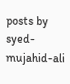posts by syed-mujahid-ali